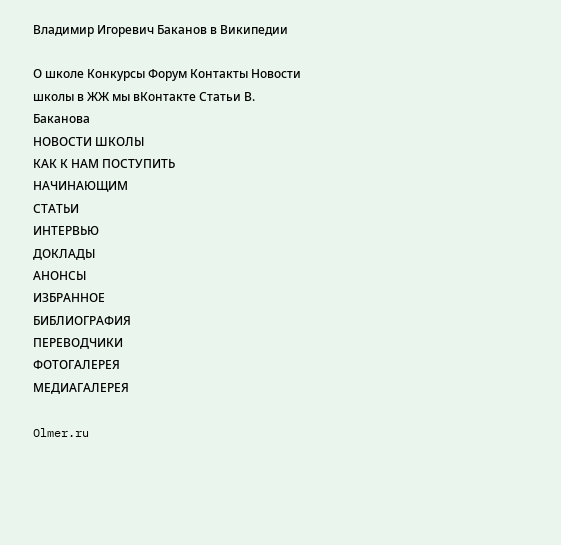Владимир Игоревич Баканов в Википедии

О школе Конкурсы Форум Контакты Новости школы в ЖЖ мы вКонтакте Статьи В. Баканова
НОВОСТИ ШКОЛЫ
КАК К НАМ ПОСТУПИТЬ
НАЧИНАЮЩИМ
СТАТЬИ
ИНТЕРВЬЮ
ДОКЛАДЫ
АНОНСЫ
ИЗБРАННОЕ
БИБЛИОГРАФИЯ
ПЕРЕВОДЧИКИ
ФОТОГАЛЕРЕЯ
МЕДИАГАЛЕРЕЯ

Olmer.ru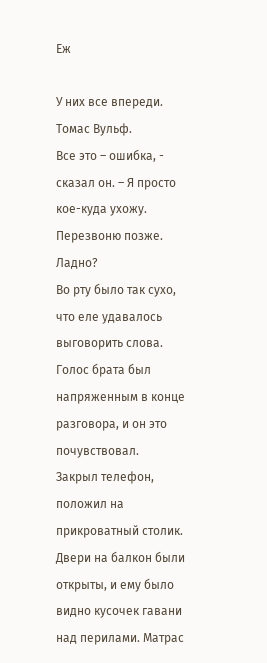Еж

У них все впереди.
Томас Вульф.
Все это – ошибка, - сказал он. – Я просто кое-куда ухожу. Перезвоню позже. Ладно?
Во рту было так сухо, что еле удавалось выговорить слова. Голос брата был напряженным в конце разговора, и он это почувствовал.
Закрыл телефон, положил на прикроватный столик. Двери на балкон были открыты, и ему было видно кусочек гавани над перилами. Матрас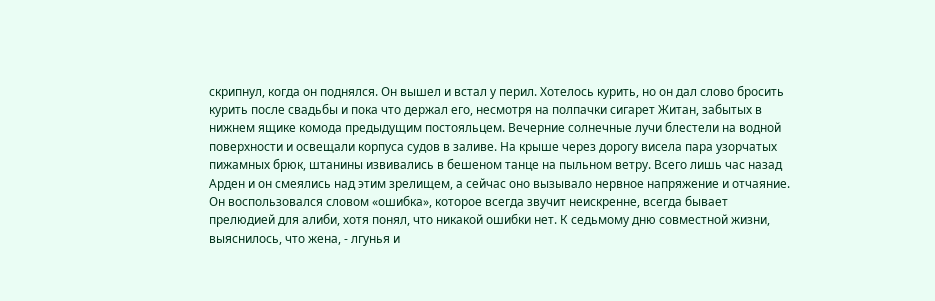скрипнул, когда он поднялся. Он вышел и встал у перил. Хотелось курить, но он дал слово бросить курить после свадьбы и пока что держал его, несмотря на полпачки сигарет Житан, забытых в нижнем ящике комода предыдущим постояльцем. Вечерние солнечные лучи блестели на водной поверхности и освещали корпуса судов в заливе. На крыше через дорогу висела пара узорчатых пижамных брюк, штанины извивались в бешеном танце на пыльном ветру. Всего лишь час назад Арден и он смеялись над этим зрелищем, а сейчас оно вызывало нервное напряжение и отчаяние. Он воспользовался словом «ошибка», которое всегда звучит неискренне, всегда бывает прелюдией для алиби, хотя понял, что никакой ошибки нет. К седьмому дню совместной жизни, выяснилось, что жена, - лгунья и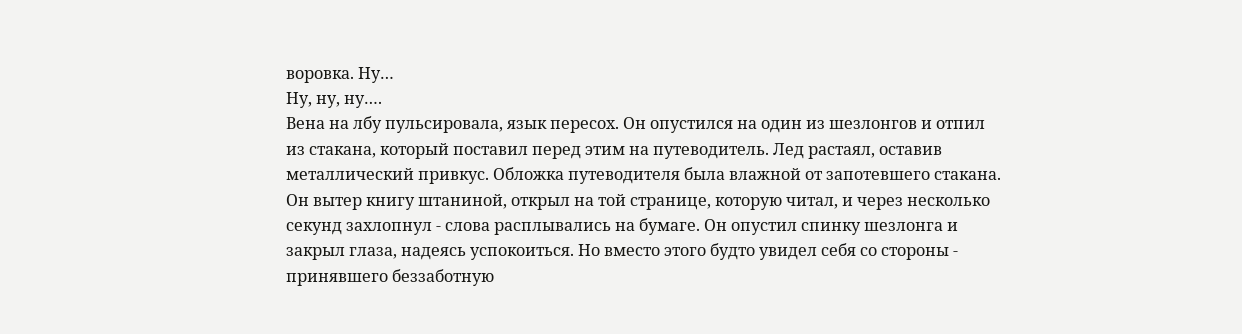воровка. Ну…
Ну, ну, ну….
Вена на лбу пульсировала, язык пересох. Он опустился на один из шезлонгов и отпил из стакана, который поставил перед этим на путеводитель. Лед растаял, оставив металлический привкус. Обложка путеводителя была влажной от запотевшего стакана. Он вытер книгу штаниной, открыл на той странице, которую читал, и через несколько секунд захлопнул - слова расплывались на бумаге. Он опустил спинку шезлонга и закрыл глаза, надеясь успокоиться. Но вместо этого будто увидел себя со стороны - принявшего беззаботную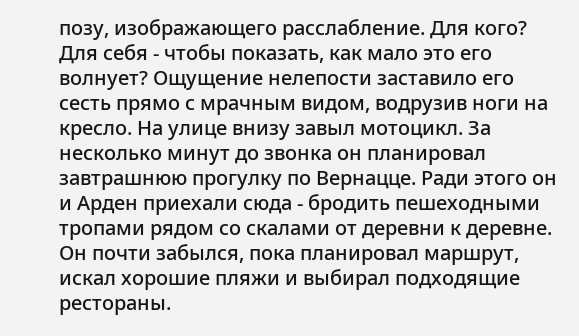позу, изображающего расслабление. Для кого? Для себя - чтобы показать, как мало это его волнует? Ощущение нелепости заставило его сесть прямо с мрачным видом, водрузив ноги на кресло. На улице внизу завыл мотоцикл. За несколько минут до звонка он планировал завтрашнюю прогулку по Вернацце. Ради этого он и Арден приехали сюда - бродить пешеходными тропами рядом со скалами от деревни к деревне. Он почти забылся, пока планировал маршрут, искал хорошие пляжи и выбирал подходящие рестораны.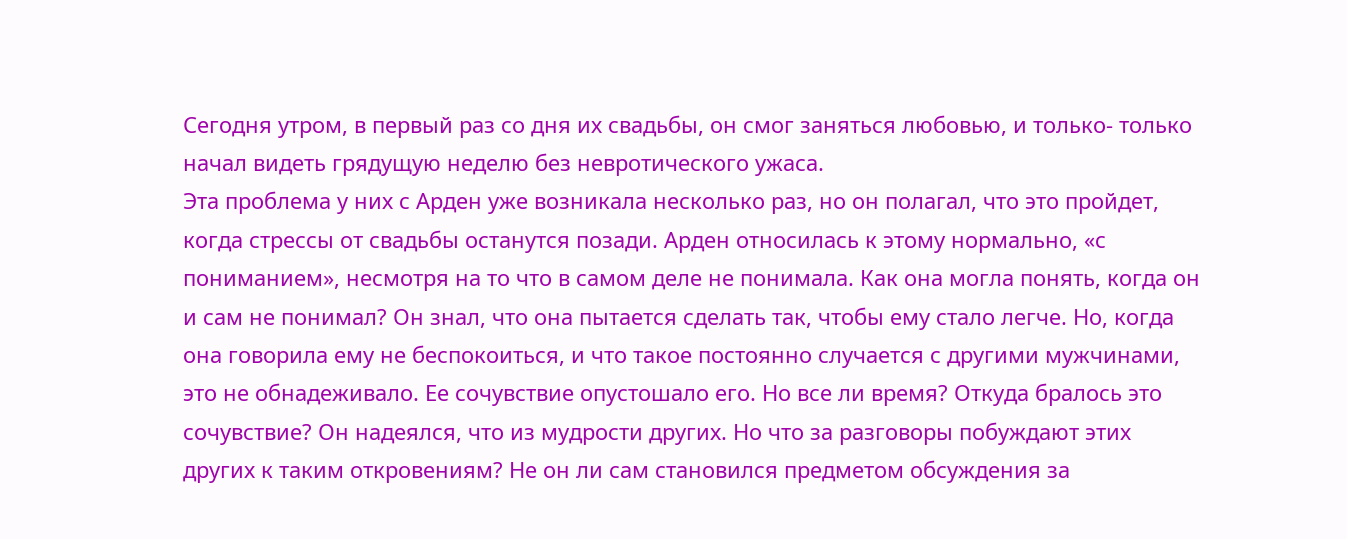Сегодня утром, в первый раз со дня их свадьбы, он смог заняться любовью, и только- только начал видеть грядущую неделю без невротического ужаса.
Эта проблема у них с Арден уже возникала несколько раз, но он полагал, что это пройдет, когда стрессы от свадьбы останутся позади. Арден относилась к этому нормально, «с пониманием», несмотря на то что в самом деле не понимала. Как она могла понять, когда он и сам не понимал? Он знал, что она пытается сделать так, чтобы ему стало легче. Но, когда она говорила ему не беспокоиться, и что такое постоянно случается с другими мужчинами, это не обнадеживало. Ее сочувствие опустошало его. Но все ли время? Откуда бралось это сочувствие? Он надеялся, что из мудрости других. Но что за разговоры побуждают этих других к таким откровениям? Не он ли сам становился предметом обсуждения за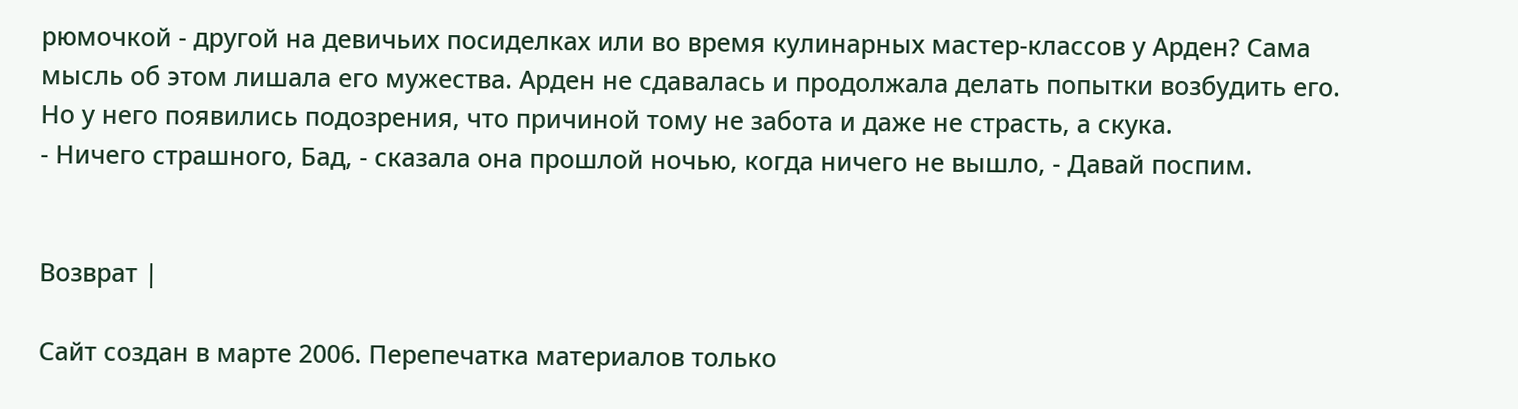рюмочкой - другой на девичьих посиделках или во время кулинарных мастер-классов у Арден? Сама мысль об этом лишала его мужества. Арден не сдавалась и продолжала делать попытки возбудить его. Но у него появились подозрения, что причиной тому не забота и даже не страсть, а скука.
- Ничего страшного, Бад, - сказала она прошлой ночью, когда ничего не вышло, - Давай поспим.


Возврат |

Сайт создан в марте 2006. Перепечатка материалов только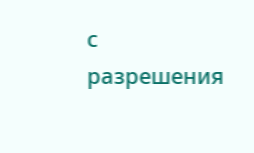с разрешения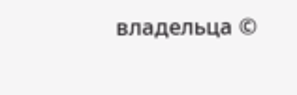владельца ©